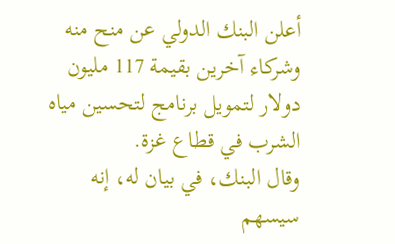أعلن البنك الدولي عن منح منه وشركاء آخرين بقيمة 117 مليون دولار لتمويل برنامج لتحسين مياه الشرب في قطاع غزة.
وقال البنك، في بيان له، إنه سيسهم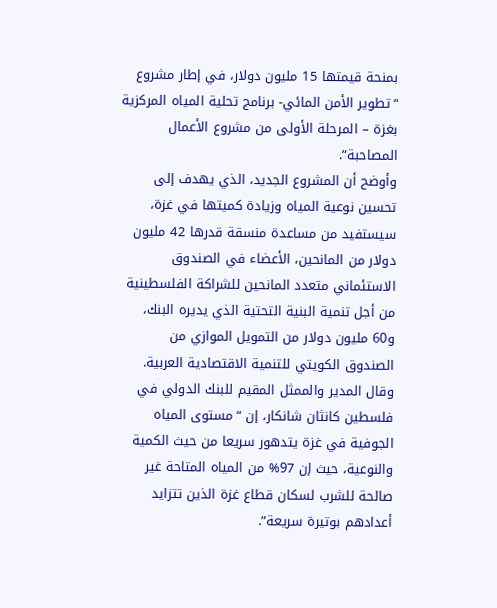بمنحة قيمتها 15 مليون دولار، في إطار مشروع “تطوير الأمن المائي- برنامج تحلية المياه المركزية بغزة – المرحلة الأولى من مشروع الأعمال المصاحبة”.
وأوضح أن المشروع الجديد، الذي يهدف إلى تحسين نوعية المياه وزيادة كميتها في غزة، سيستفيد من مساعدة منسقة قدرها 42 مليون دولار من المانحين، الأعضاء في الصندوق الاستئماني متعدد المانحين للشراكة الفلسطينية من أجل تنمية البنية التحتية الذي يديره البنك، و60 مليون دولار من التمويل الموازي من الصندوق الكويتي للتنمية الاقتصادية العربية.
وقال المدير والممثل المقيم للبنك الدولي في فلسطين كانثان شانكار، إن “مستوى المياه الجوفية في غزة يتدهور سريعا من حيث الكمية والنوعية، حيث إن 97% من المياه المتاحة غير صالحة للشرب لسكان قطاع غزة الذين تتزايد أعدادهم بوتيرة سريعة”.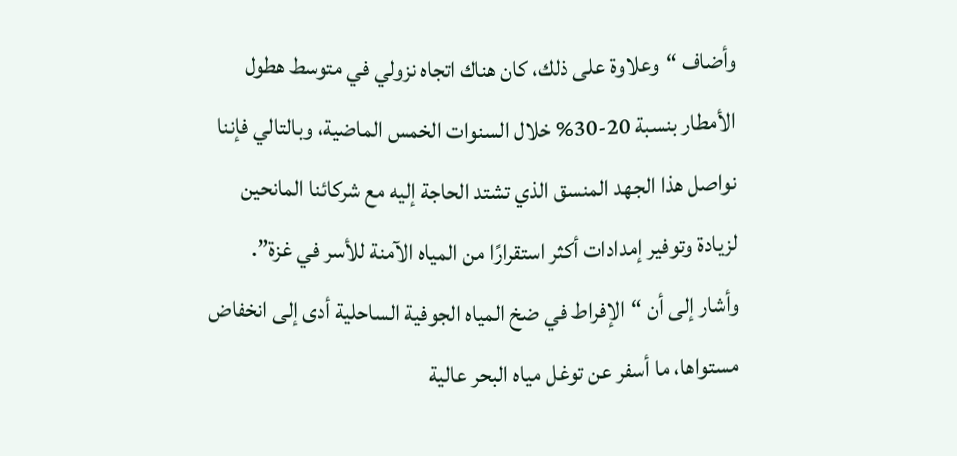وأضاف “وعلاوة على ذلك، كان هناك اتجاه نزولي في متوسط هطول الأمطار بنسبة 20-30% خلال السنوات الخمس الماضية، وبالتالي فإننا نواصل هذا الجهد المنسق الذي تشتد الحاجة إليه مع شركائنا المانحين لزيادة وتوفير إمدادات أكثر استقرارًا من المياه الآمنة للأسر في غزة”.
وأشار إلى أن “الإفراط في ضخ المياه الجوفية الساحلية أدى إلى انخفاض مستواها، ما أسفر عن توغل مياه البحر عالية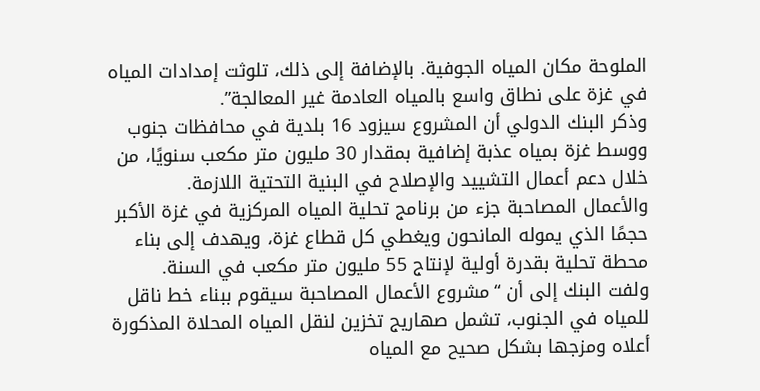الملوحة مكان المياه الجوفية. بالإضافة إلى ذلك، تلوثت إمدادات المياه في غزة على نطاق واسع بالمياه العادمة غير المعالجة”.
وذكر البنك الدولي أن المشروع سيزود 16 بلدية في محافظات جنوب ووسط غزة بمياه عذبة إضافية بمقدار 30 مليون متر مكعب سنويًا، من خلال دعم أعمال التشييد والإصلاح في البنية التحتية اللازمة.
والأعمال المصاحبة جزء من برنامج تحلية المياه المركزية في غزة الأكبر حجمًا الذي يموله المانحون ويغطي كل قطاع غزة، ويهدف إلى بناء محطة تحلية بقدرة أولية لإنتاج 55 مليون متر مكعب في السنة.
ولفت البنك إلى أن “مشروع الأعمال المصاحبة سيقوم ببناء خط ناقل للمياه في الجنوب، تشمل صهاريج تخزين لنقل المياه المحلاة المذكورة أعلاه ومزجها بشكل صحيح مع المياه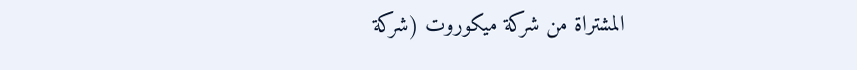المشتراة من شركة ميكوروت (شركة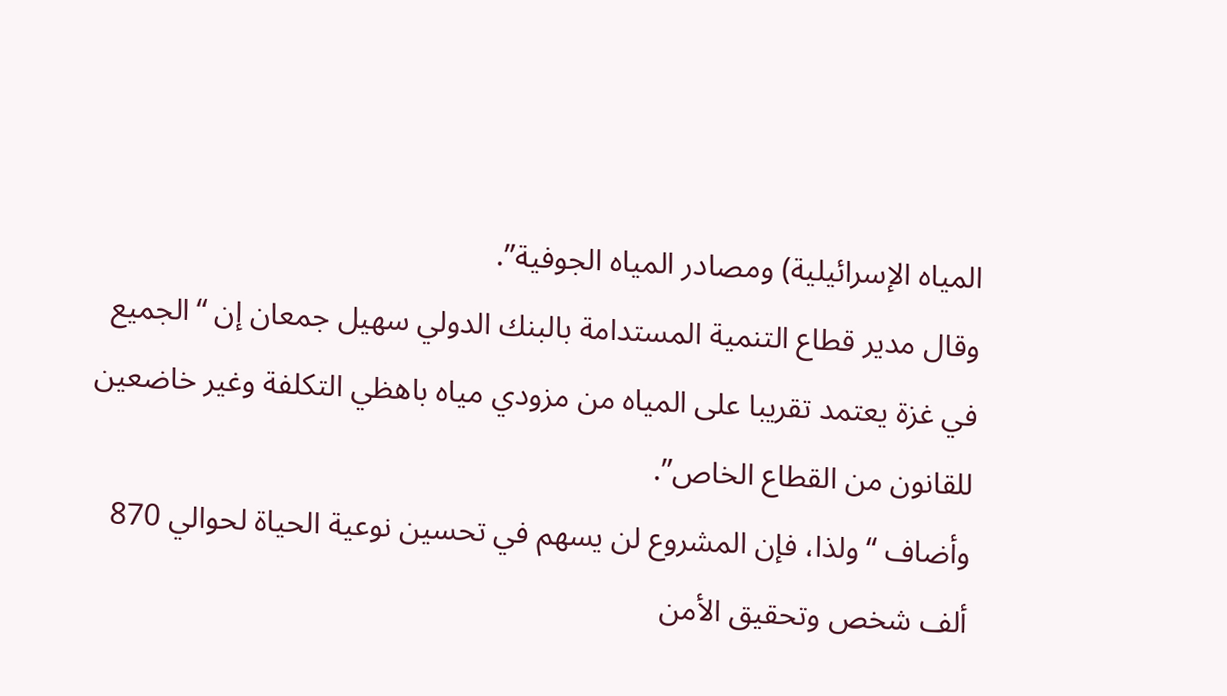المياه الإسرائيلية) ومصادر المياه الجوفية”.
وقال مدير قطاع التنمية المستدامة بالبنك الدولي سهيل جمعان إن “الجميع في غزة يعتمد تقريبا على المياه من مزودي مياه باهظي التكلفة وغير خاضعين للقانون من القطاع الخاص”.
وأضاف “ولذا، فإن المشروع لن يسهم في تحسين نوعية الحياة لحوالي 870 ألف شخص وتحقيق الأمن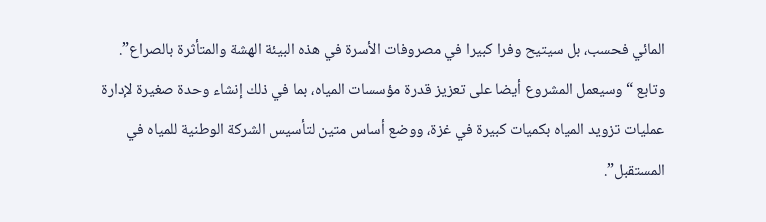المائي فحسب، بل سيتيح وفرا كبيرا في مصروفات الأسرة في هذه البيئة الهشة والمتأثرة بالصراع”.
وتابع “وسيعمل المشروع أيضا على تعزيز قدرة مؤسسات المياه، بما في ذلك إنشاء وحدة صغيرة لإدارة عمليات تزويد المياه بكميات كبيرة في غزة، ووضع أساس متين لتأسيس الشركة الوطنية للمياه في المستقبل”.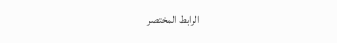الرابط المختصر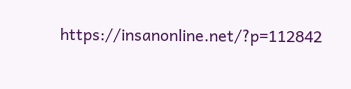https://insanonline.net/?p=112842